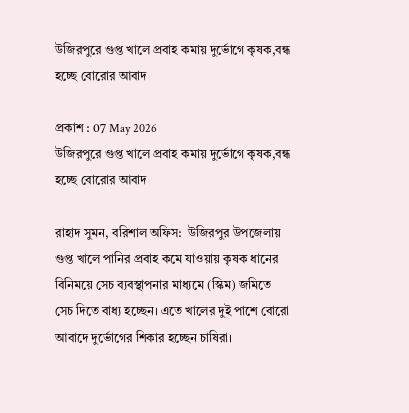উজিরপুরে গুপ্ত খালে প্রবাহ কমায় দুর্ভোগে কৃষক,বন্ধ হচ্ছে বোরোর আবাদ

প্রকাশ : 07 May 2026
উজিরপুরে গুপ্ত খালে প্রবাহ কমায় দুর্ভোগে কৃষক,বন্ধ হচ্ছে বোরোর আবাদ

রাহাদ সুমন, বরিশাল অফিস:  উজিরপুর উপজেলায় গুপ্ত খালে পানির প্রবাহ কমে যাওয়ায় কৃষক ধানের বিনিময়ে সেচ ব্যবস্থাপনার মাধ্যমে (স্কিম) জমিতে সেচ দিতে বাধ্য হচ্ছেন। এতে খালের দুই পাশে বোরো আবাদে দুর্ভোগের শিকার হচ্ছেন চাষিরা।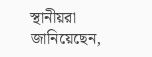স্থানীয়রা জানিয়েছেন,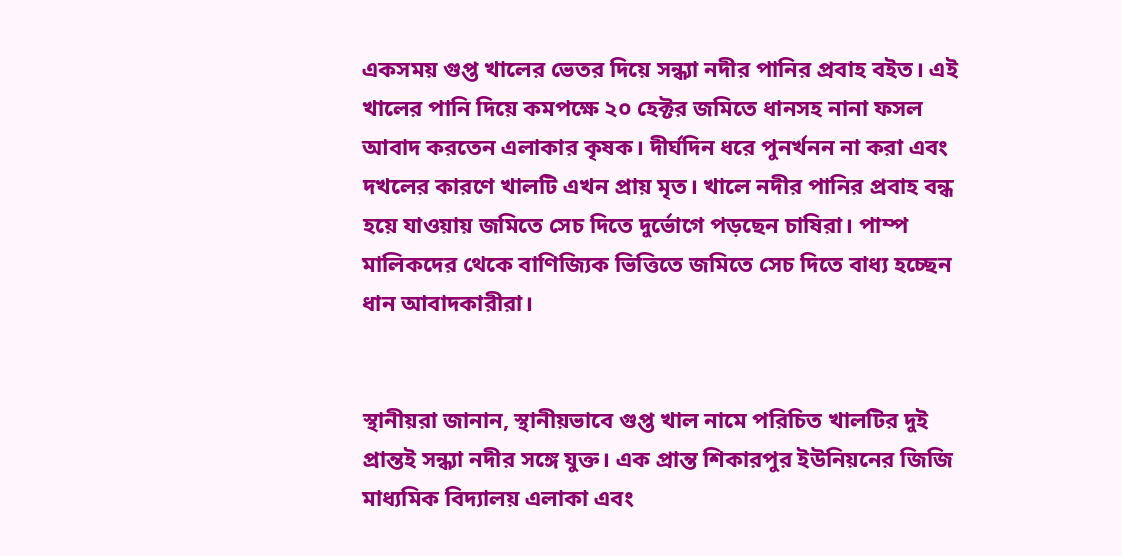একসময় গুপ্ত খালের ভেতর দিয়ে সন্ধ্যা নদীর পানির প্রবাহ বইত। এই খালের পানি দিয়ে কমপক্ষে ২০ হেক্টর জমিতে ধানসহ নানা ফসল আবাদ করতেন এলাকার কৃষক। দীর্ঘদিন ধরে পুনর্খনন না করা এবং দখলের কারণে খালটি এখন প্রায় মৃত। খালে নদীর পানির প্রবাহ বন্ধ হয়ে যাওয়ায় জমিতে সেচ দিতে দুর্ভোগে পড়ছেন চাষিরা। পাম্প মালিকদের থেকে বাণিজ্যিক ভিত্তিতে জমিতে সেচ দিতে বাধ্য হচ্ছেন ধান আবাদকারীরা।


স্থানীয়রা জানান, স্থানীয়ভাবে গুপ্ত খাল নামে পরিচিত খালটির দুই প্রান্তই সন্ধ্যা নদীর সঙ্গে যুক্ত। এক প্রান্ত শিকারপুর ইউনিয়নের জিজি মাধ্যমিক বিদ্যালয় এলাকা এবং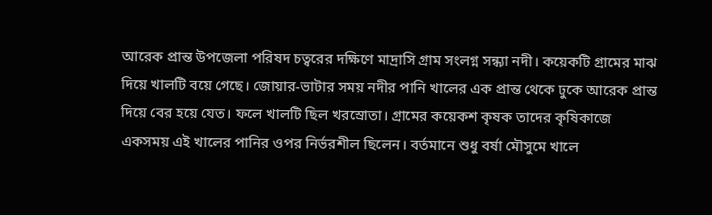আরেক প্রান্ত উপজেলা পরিষদ চত্বরের দক্ষিণে মাদ্রাসি গ্রাম সংলগ্ন সন্ধ্যা নদী। কয়েকটি গ্রামের মাঝ দিয়ে খালটি বয়ে গেছে। জোয়ার-ভাটার সময় নদীর পানি খালের এক প্রান্ত থেকে ঢুকে আরেক প্রান্ত দিয়ে বের হয়ে যেত। ফলে খালটি ছিল খরস্রোতা। গ্রামের কয়েকশ কৃষক তাদের কৃষিকাজে একসময় এই খালের পানির ওপর নির্ভরশীল ছিলেন। বর্তমানে শুধু বর্ষা মৌসুমে খালে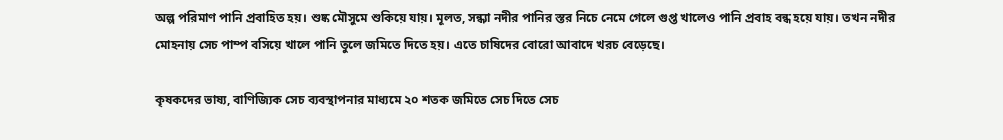অল্প পরিমাণ পানি প্রবাহিত হয়। শুষ্ক মৌসুমে শুকিয়ে যায়। মূলত, সন্ধ্যা নদীর পানির স্তর নিচে নেমে গেলে গুপ্ত খালেও পানি প্রবাহ বন্ধ হয়ে যায়। তখন নদীর মোহনায় সেচ পাম্প বসিয়ে খালে পানি তুলে জমিতে দিতে হয়। এতে চাষিদের বোরো আবাদে খরচ বেড়েছে।

কৃষকদের ভাষ্য, বাণিজ্যিক সেচ ব্যবস্থাপনার মাধ্যমে ২০ শতক জমিতে সেচ দিতে সেচ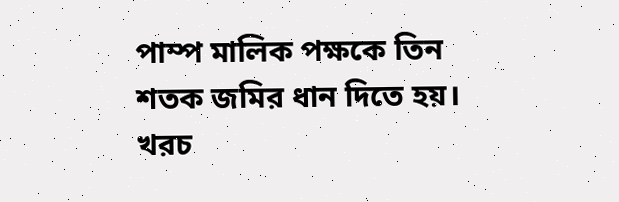পাম্প মালিক পক্ষকে তিন শতক জমির ধান দিতে হয়। খরচ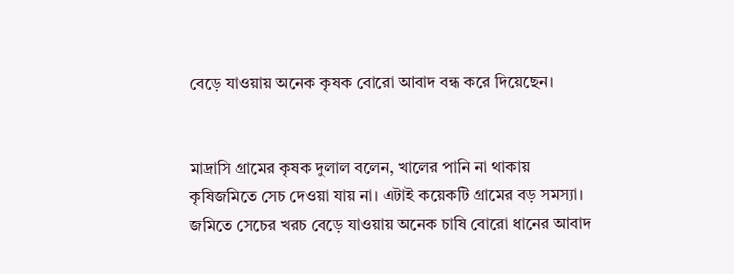বেড়ে যাওয়ায় অনেক কৃষক বোরো আবাদ বন্ধ করে দিয়েছেন।


মাদ্রাসি গ্রামের কৃষক দুলাল বলেন, খালের পানি না থাকায় কৃষিজমিতে সেচ দেওয়া যায় না। এটাই কয়েকটি গ্রামের বড় সমস্যা। জমিতে সেচের খরচ বেড়ে যাওয়ায় অনেক চাষি বোরো ধানের আবাদ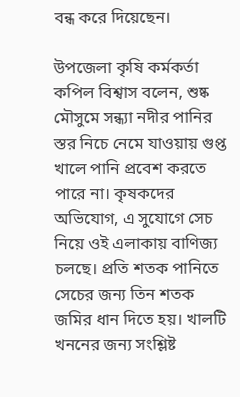বন্ধ করে দিয়েছেন।

উপজেলা কৃষি কর্মকর্তা কপিল বিশ্বাস বলেন, শুষ্ক মৌসুমে সন্ধ্যা নদীর পানির স্তর নিচে নেমে যাওয়ায় গুপ্ত খালে পানি প্রবেশ করতে পারে না। কৃষকদের অভিযোগ, এ সুযোগে সেচ নিয়ে ওই এলাকায় বাণিজ্য চলছে। প্রতি শতক পানিতে সেচের জন্য তিন শতক জমির ধান দিতে হয়। খালটি খননের জন্য সংশ্লিষ্ট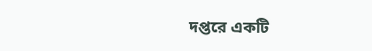দপ্তরে একটি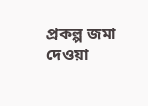প্রকল্প জমা দেওয়া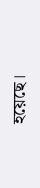হয়েছে।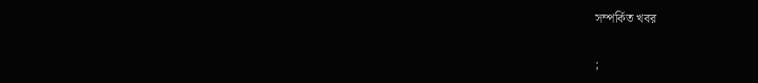সম্পর্কিত খবর

;